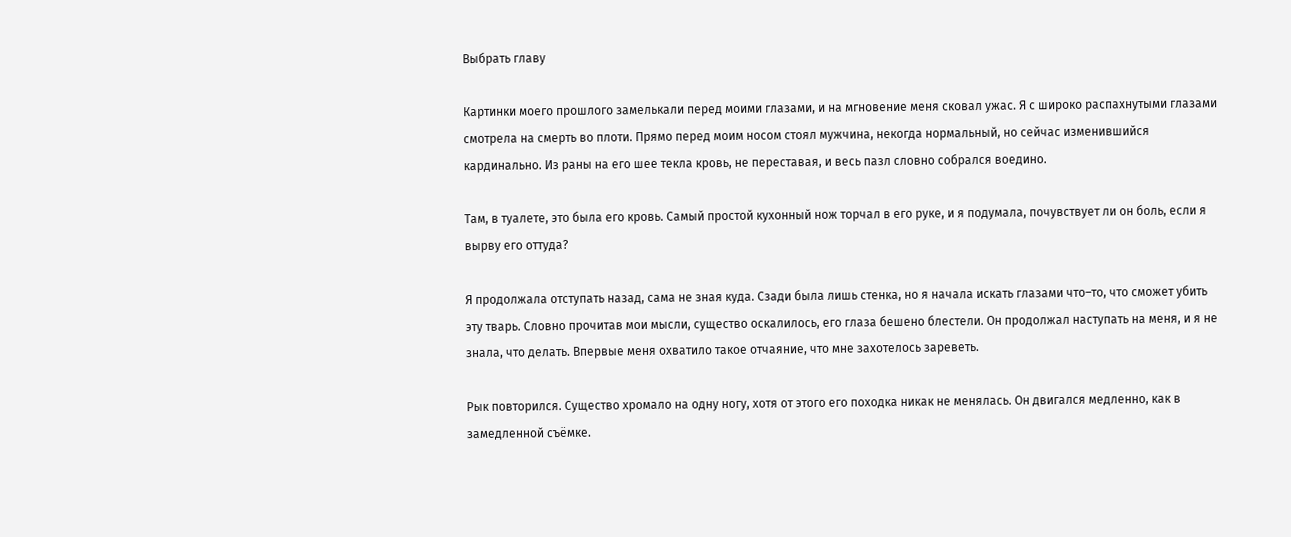Выбрать главу

Картинки моего прошлого замелькали перед моими глазами, и на мгновение меня сковал ужас. Я с широко распахнутыми глазами смотрела на смерть во плоти. Прямо перед моим носом стоял мужчина, некогда нормальный, но сейчас изменившийся кардинально. Из раны на его шее текла кровь, не переставая, и весь пазл словно собрался воедино.

Там, в туалете, это была его кровь. Самый простой кухонный нож торчал в его руке, и я подумала, почувствует ли он боль, если я вырву его оттуда?

Я продолжала отступать назад, сама не зная куда. Сзади была лишь стенка, но я начала искать глазами что–то, что сможет убить эту тварь. Словно прочитав мои мысли, существо оскалилось, его глаза бешено блестели. Он продолжал наступать на меня, и я не знала, что делать. Впервые меня охватило такое отчаяние, что мне захотелось зареветь.

Рык повторился. Существо хромало на одну ногу, хотя от этого его походка никак не менялась. Он двигался медленно, как в замедленной съёмке.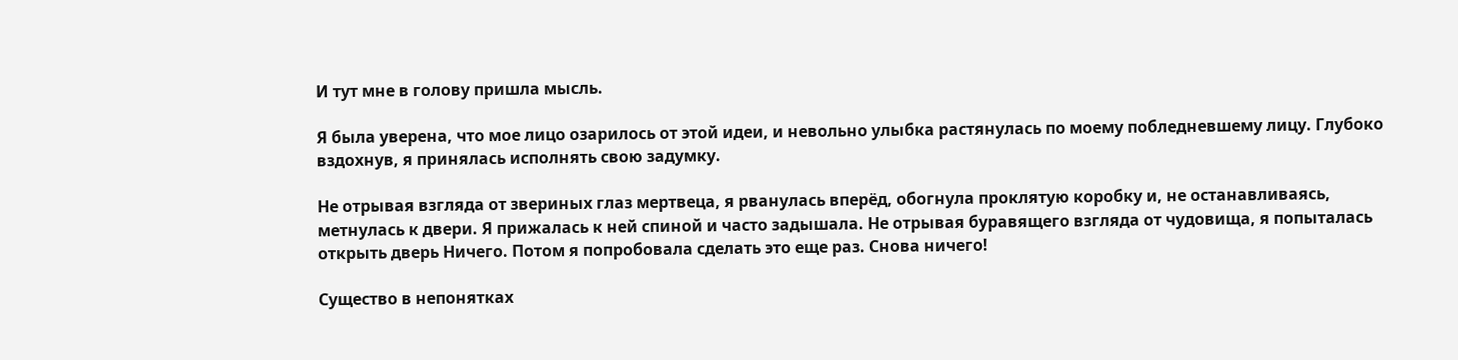И тут мне в голову пришла мысль.

Я была уверена, что мое лицо озарилось от этой идеи, и невольно улыбка растянулась по моему побледневшему лицу. Глубоко вздохнув, я принялась исполнять свою задумку.

Не отрывая взгляда от звериных глаз мертвеца, я рванулась вперёд, обогнула проклятую коробку и, не останавливаясь, метнулась к двери. Я прижалась к ней спиной и часто задышала. Не отрывая буравящего взгляда от чудовища, я попыталась открыть дверь Ничего. Потом я попробовала сделать это еще раз. Снова ничего!

Существо в непонятках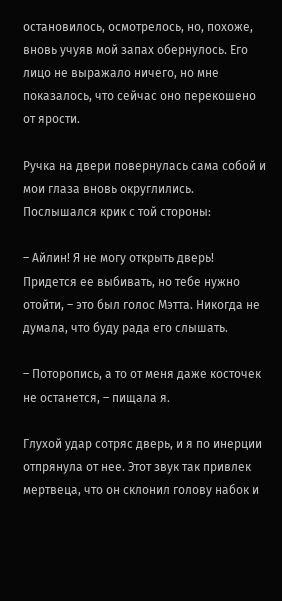остановилось, осмотрелось, но, похоже, вновь учуяв мой запах обернулось. Его лицо не выражало ничего, но мне показалось, что сейчас оно перекошено от ярости.

Ручка на двери повернулась сама собой и мои глаза вновь округлились. Послышался крик с той стороны:

– Айлин! Я не могу открыть дверь! Придется ее выбивать, но тебе нужно отойти, – это был голос Мэтта. Никогда не думала, что буду рада его слышать.

– Поторопись, а то от меня даже косточек не останется, – пищала я.

Глухой удар сотряс дверь, и я по инерции отпрянула от нее. Этот звук так привлек мертвеца, что он склонил голову набок и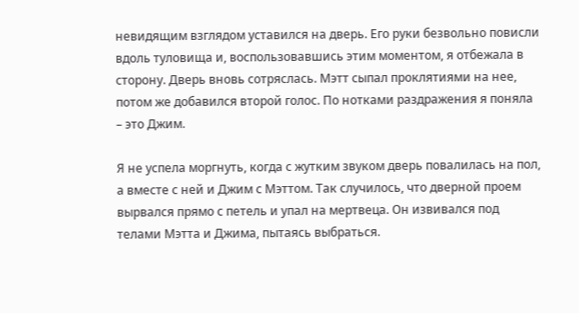невидящим взглядом уставился на дверь. Его руки безвольно повисли вдоль туловища и, воспользовавшись этим моментом, я отбежала в сторону. Дверь вновь сотряслась. Мэтт сыпал проклятиями на нее, потом же добавился второй голос. По нотками раздражения я поняла – это Джим.

Я не успела моргнуть, когда с жутким звуком дверь повалилась на пол, а вместе с ней и Джим с Мэттом. Так случилось, что дверной проем вырвался прямо с петель и упал на мертвеца. Он извивался под телами Мэтта и Джима, пытаясь выбраться.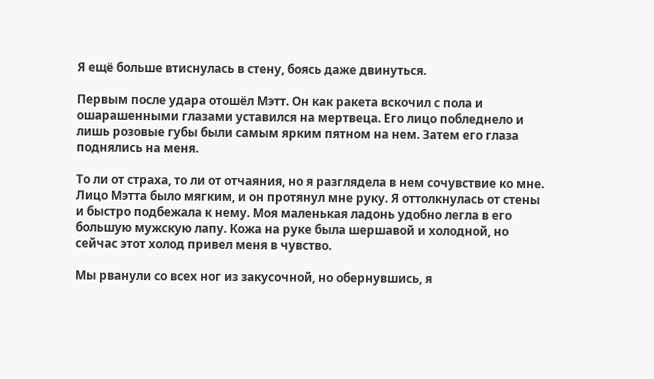Я ещё больше втиснулась в стену, боясь даже двинуться.

Первым после удара отошёл Мэтт. Он как ракета вскочил с пола и ошарашенными глазами уставился на мертвеца. Его лицо побледнело и лишь розовые губы были самым ярким пятном на нем. Затем его глаза поднялись на меня.

То ли от страха, то ли от отчаяния, но я разглядела в нем сочувствие ко мне. Лицо Мэтта было мягким, и он протянул мне руку. Я оттолкнулась от стены и быстро подбежала к нему. Моя маленькая ладонь удобно легла в его большую мужскую лапу. Кожа на руке была шершавой и холодной, но сейчас этот холод привел меня в чувство.

Мы рванули со всех ног из закусочной, но обернувшись, я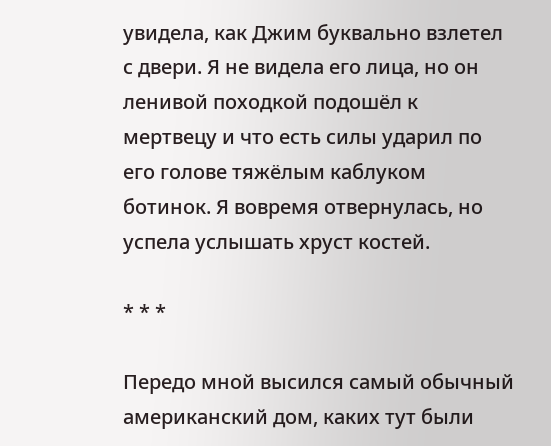увидела, как Джим буквально взлетел с двери. Я не видела его лица, но он ленивой походкой подошёл к мертвецу и что есть силы ударил по его голове тяжёлым каблуком ботинок. Я вовремя отвернулась, но успела услышать хруст костей.

* * *

Передо мной высился самый обычный американский дом, каких тут были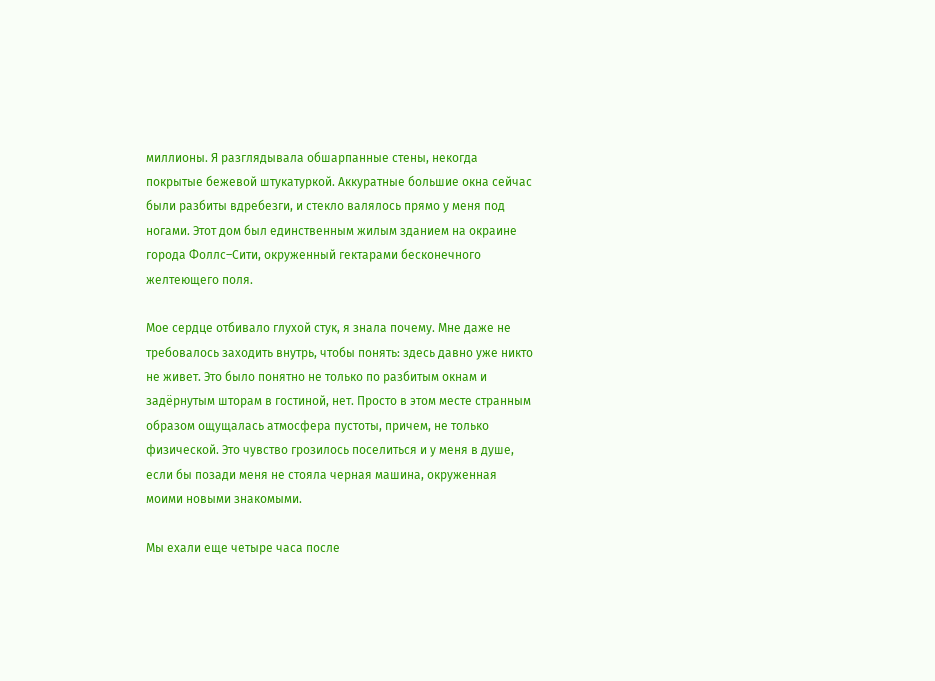миллионы. Я разглядывала обшарпанные стены, некогда покрытые бежевой штукатуркой. Аккуратные большие окна сейчас были разбиты вдребезги, и стекло валялось прямо у меня под ногами. Этот дом был единственным жилым зданием на окраине города Фоллс–Сити, окруженный гектарами бесконечного желтеющего поля.

Мое сердце отбивало глухой стук, я знала почему. Мне даже не требовалось заходить внутрь, чтобы понять: здесь давно уже никто не живет. Это было понятно не только по разбитым окнам и задёрнутым шторам в гостиной, нет. Просто в этом месте странным образом ощущалась атмосфера пустоты, причем, не только физической. Это чувство грозилось поселиться и у меня в душе, если бы позади меня не стояла черная машина, окруженная моими новыми знакомыми.

Мы ехали еще четыре часа после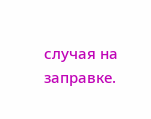случая на заправке.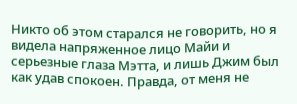Никто об этом старался не говорить, но я видела напряженное лицо Майи и серьезные глаза Мэтта, и лишь Джим был как удав спокоен. Правда, от меня не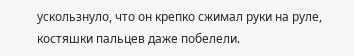ускользнуло, что он крепко сжимал руки на руле, костяшки пальцев даже побелели.